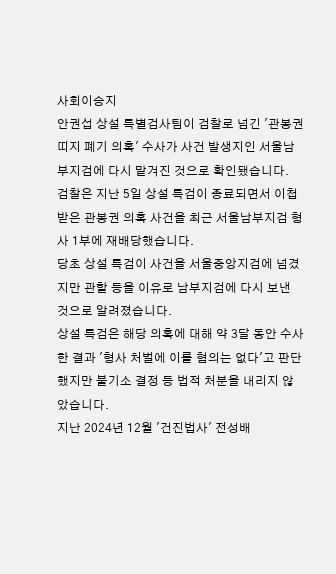사회이승지
안권섭 상설 특별검사팀이 검찰로 넘긴 ′관봉권 띠지 폐기 의혹′ 수사가 사건 발생지인 서울남부지검에 다시 맡겨진 것으로 확인됐습니다.
검찰은 지난 5일 상설 특검이 종료되면서 이첩받은 관봉권 의혹 사건을 최근 서울남부지검 형사 1부에 재배당했습니다.
당초 상설 특검이 사건을 서울중앙지검에 넘겼지만 관할 등을 이유로 남부지검에 다시 보낸 것으로 알려졌습니다.
상설 특검은 해당 의혹에 대해 약 3달 동안 수사한 결과 ′형사 처벌에 이를 혐의는 없다′고 판단했지만 불기소 결정 등 법적 처분을 내리지 않았습니다.
지난 2024년 12월 ′건진법사′ 전성배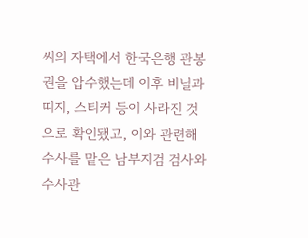씨의 자택에서 한국은행 관봉권을 압수했는데 이후 비닐과 띠지, 스티커 등이 사라진 것으로 확인됐고, 이와 관련해 수사를 맡은 남부지검 검사와 수사관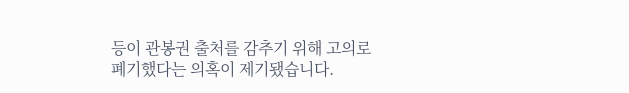등이 관봉권 출처를 감추기 위해 고의로 폐기했다는 의혹이 제기됐습니다.